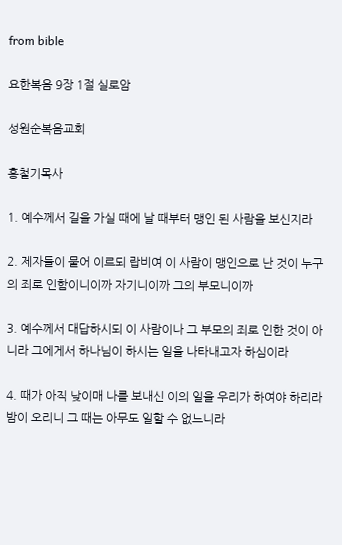from bible

요한복음 9장 1절 실로암

성원순복음교회

홍철기목사

1. 예수께서 길을 가실 때에 날 때부터 맹인 된 사람을 보신지라

2. 제자들이 물어 이르되 랍비여 이 사람이 맹인으로 난 것이 누구의 죄로 인함이니이까 자기니이까 그의 부모니이까

3. 예수께서 대답하시되 이 사람이나 그 부모의 죄로 인한 것이 아니라 그에게서 하나님이 하시는 일을 나타내고자 하심이라

4. 때가 아직 낮이매 나를 보내신 이의 일을 우리가 하여야 하리라 밤이 오리니 그 때는 아무도 일할 수 없느니라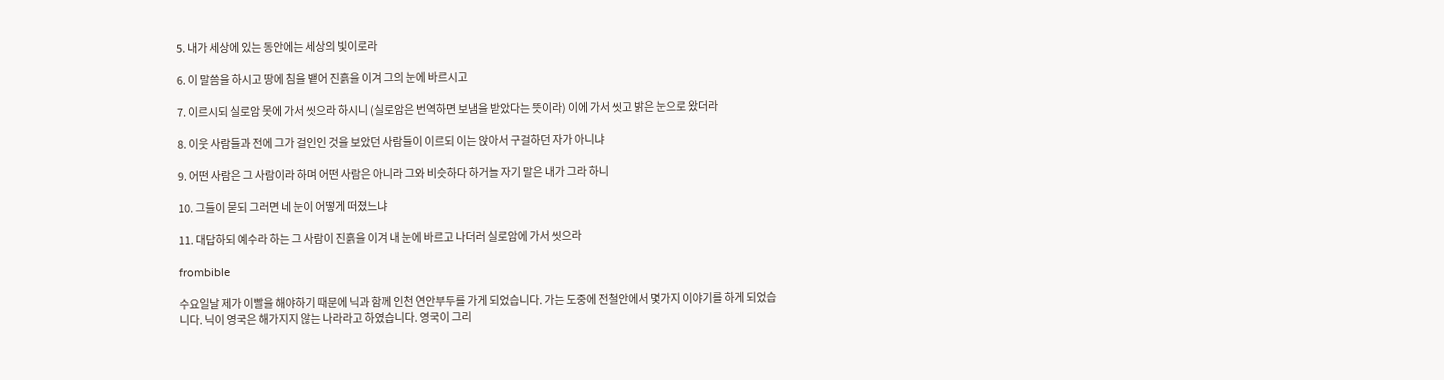5. 내가 세상에 있는 동안에는 세상의 빛이로라

6. 이 말씀을 하시고 땅에 침을 뱉어 진흙을 이겨 그의 눈에 바르시고

7. 이르시되 실로암 못에 가서 씻으라 하시니 (실로암은 번역하면 보냄을 받았다는 뜻이라) 이에 가서 씻고 밝은 눈으로 왔더라

8. 이웃 사람들과 전에 그가 걸인인 것을 보았던 사람들이 이르되 이는 앉아서 구걸하던 자가 아니냐

9. 어떤 사람은 그 사람이라 하며 어떤 사람은 아니라 그와 비슷하다 하거늘 자기 말은 내가 그라 하니

10. 그들이 묻되 그러면 네 눈이 어떻게 떠졌느냐

11. 대답하되 예수라 하는 그 사람이 진흙을 이겨 내 눈에 바르고 나더러 실로암에 가서 씻으라

frombible

수요일날 제가 이빨을 해야하기 때문에 닉과 함께 인천 연안부두를 가게 되었습니다. 가는 도중에 전철안에서 몇가지 이야기를 하게 되었습니다. 닉이 영국은 해가지지 않는 나라라고 하였습니다. 영국이 그리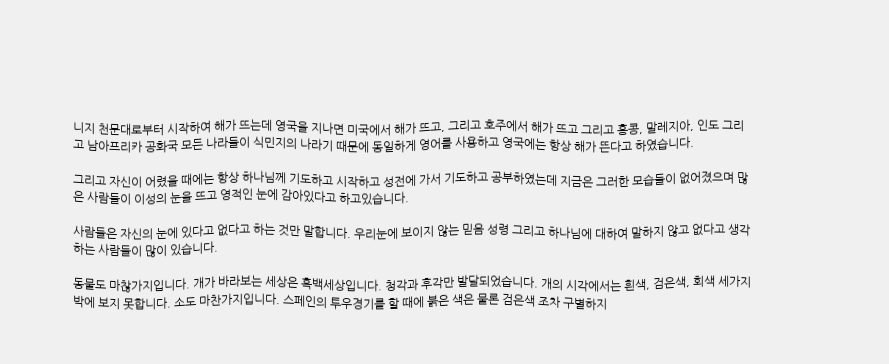니지 천문대로부터 시작하여 해가 뜨는데 영국을 지나면 미국에서 해가 뜨고, 그리고 호주에서 해가 뜨고 그리고 홍콩, 말레지아, 인도 그리고 남아프리카 공화국 모든 나라들이 식민지의 나라기 때문에 동일하게 영어를 사용하고 영국에는 항상 해가 뜬다고 하였습니다.

그리고 자신이 어렸을 때에는 항상 하나님께 기도하고 시작하고 성전에 가서 기도하고 공부하였는데 지금은 그러한 모습들이 없어졌으며 많은 사람들이 이성의 눈을 뜨고 영적인 눈에 감아있다고 하고있습니다.

사람들은 자신의 눈에 있다고 없다고 하는 것만 말합니다. 우리눈에 보이지 않는 믿음 성령 그리고 하나님에 대하여 말하지 않고 없다고 생각하는 사람들이 많이 있습니다.

동물도 마찮가지입니다. 개가 바라보는 세상은 흑백세상입니다. 청각과 후각만 발달되었습니다. 개의 시각에서는 흰색, 검은색, 회색 세가지 박에 보지 못합니다. 소도 마찬가지입니다. 스페인의 투우경기를 할 때에 붉은 색은 물론 검은색 조차 구별하지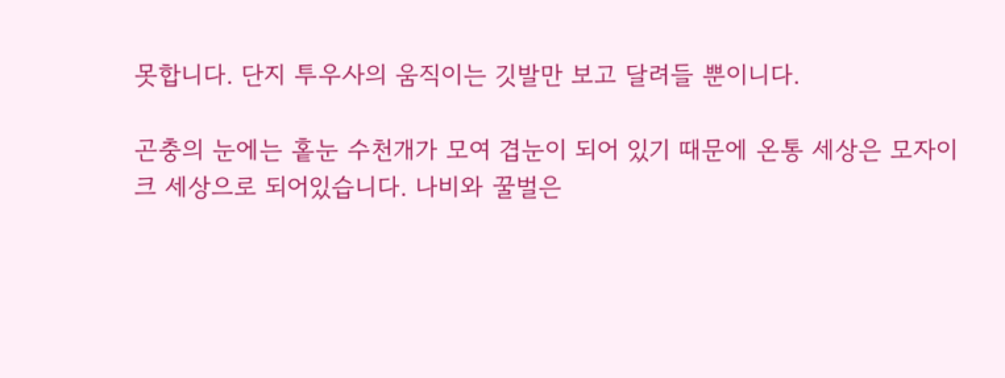못합니다. 단지 투우사의 움직이는 깃발만 보고 달려들 뿐이니다.

곤충의 눈에는 홑눈 수천개가 모여 겹눈이 되어 있기 때문에 온통 세상은 모자이크 세상으로 되어있습니다. 나비와 꿀벌은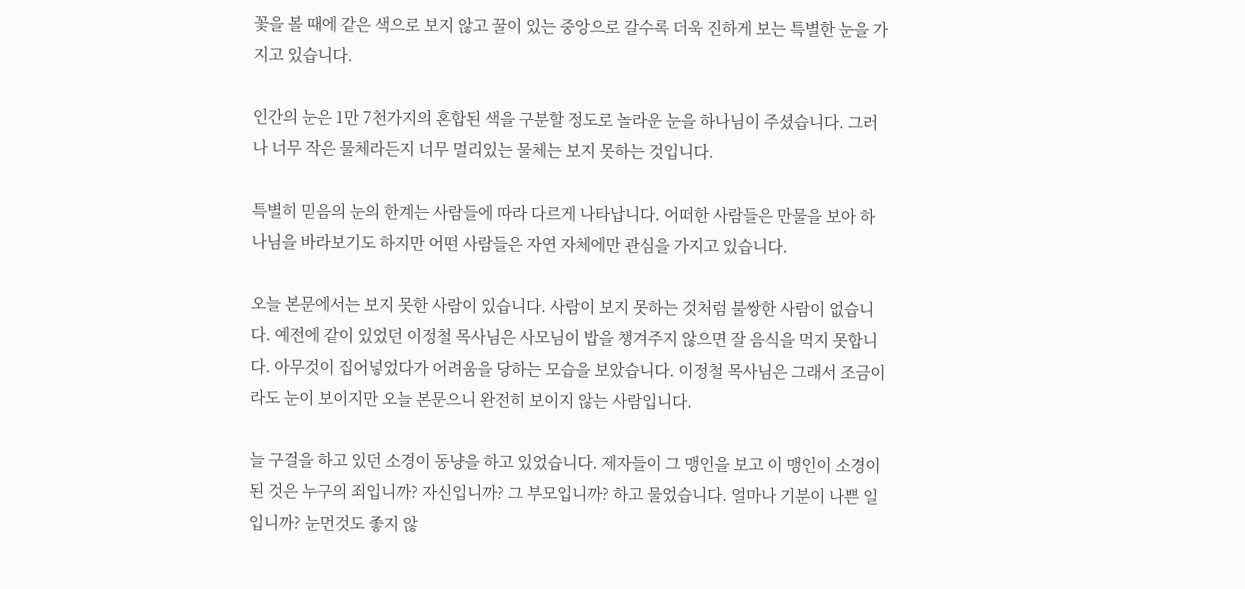꽃을 볼 때에 같은 색으로 보지 않고 꿀이 있는 중앙으로 갈수록 더욱 진하게 보는 특별한 눈을 가지고 있습니다.

인간의 눈은 1만 7천가지의 혼합된 색을 구분할 정도로 놀라운 눈을 하나님이 주셨습니다. 그러나 너무 작은 물체라든지 너무 멀리있는 물체는 보지 못하는 것입니다.

특별히 믿음의 눈의 한계는 사람들에 따라 다르게 나타납니다. 어떠한 사람들은 만물을 보아 하나님을 바라보기도 하지만 어떤 사람들은 자연 자체에만 관심을 가지고 있습니다.

오늘 본문에서는 보지 못한 사람이 있습니다. 사람이 보지 못하는 것처럼 불쌍한 사람이 없습니다. 예전에 같이 있었던 이정철 목사님은 사모님이 밥을 챙겨주지 않으면 잘 음식을 먹지 못합니다. 아무것이 집어넣었다가 어려움을 당하는 모습을 보았습니다. 이정철 목사님은 그래서 조금이라도 눈이 보이지만 오늘 본문으니 완전히 보이지 않는 사람입니다.

늘 구걸을 하고 있던 소경이 동냥을 하고 있었습니다. 제자들이 그 맹인을 보고 이 맹인이 소경이 된 것은 누구의 죄입니까? 자신입니까? 그 부모입니까? 하고 물었습니다. 얼마나 기분이 나쁜 일입니까? 눈먼것도 좋지 않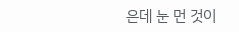은데 눈 먼 것이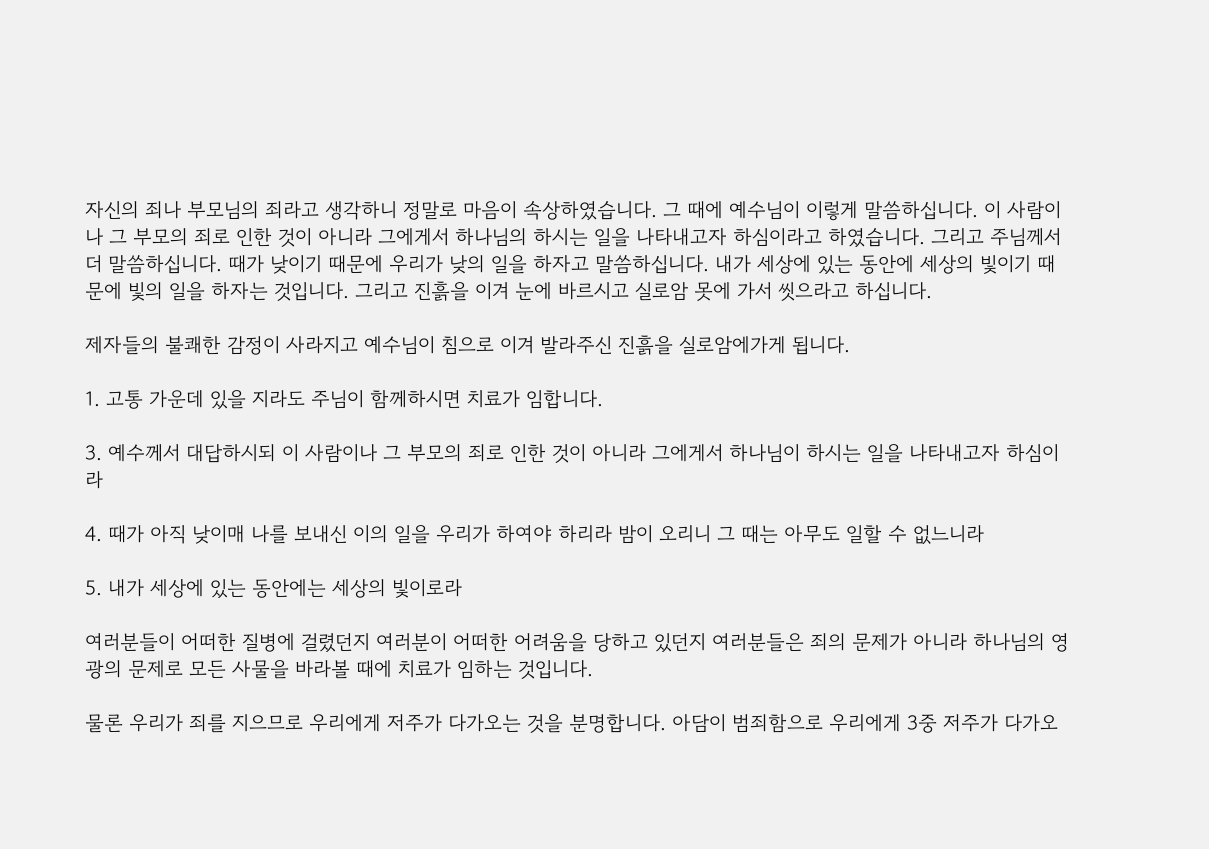자신의 죄나 부모님의 죄라고 생각하니 정말로 마음이 속상하였습니다. 그 때에 예수님이 이렇게 말씀하십니다. 이 사람이나 그 부모의 죄로 인한 것이 아니라 그에게서 하나님의 하시는 일을 나타내고자 하심이라고 하였습니다. 그리고 주님께서 더 말씀하십니다. 때가 낮이기 때문에 우리가 낮의 일을 하자고 말씀하십니다. 내가 세상에 있는 동안에 세상의 빛이기 때문에 빛의 일을 하자는 것입니다. 그리고 진흙을 이겨 눈에 바르시고 실로암 못에 가서 씻으라고 하십니다.

제자들의 불쾌한 감정이 사라지고 예수님이 침으로 이겨 발라주신 진흙을 실로암에가게 됩니다.

1. 고통 가운데 있을 지라도 주님이 함께하시면 치료가 임합니다.

3. 예수께서 대답하시되 이 사람이나 그 부모의 죄로 인한 것이 아니라 그에게서 하나님이 하시는 일을 나타내고자 하심이라

4. 때가 아직 낮이매 나를 보내신 이의 일을 우리가 하여야 하리라 밤이 오리니 그 때는 아무도 일할 수 없느니라

5. 내가 세상에 있는 동안에는 세상의 빛이로라

여러분들이 어떠한 질병에 걸렸던지 여러분이 어떠한 어려움을 당하고 있던지 여러분들은 죄의 문제가 아니라 하나님의 영광의 문제로 모든 사물을 바라볼 때에 치료가 임하는 것입니다.

물론 우리가 죄를 지으므로 우리에게 저주가 다가오는 것을 분명합니다. 아담이 범죄함으로 우리에게 3중 저주가 다가오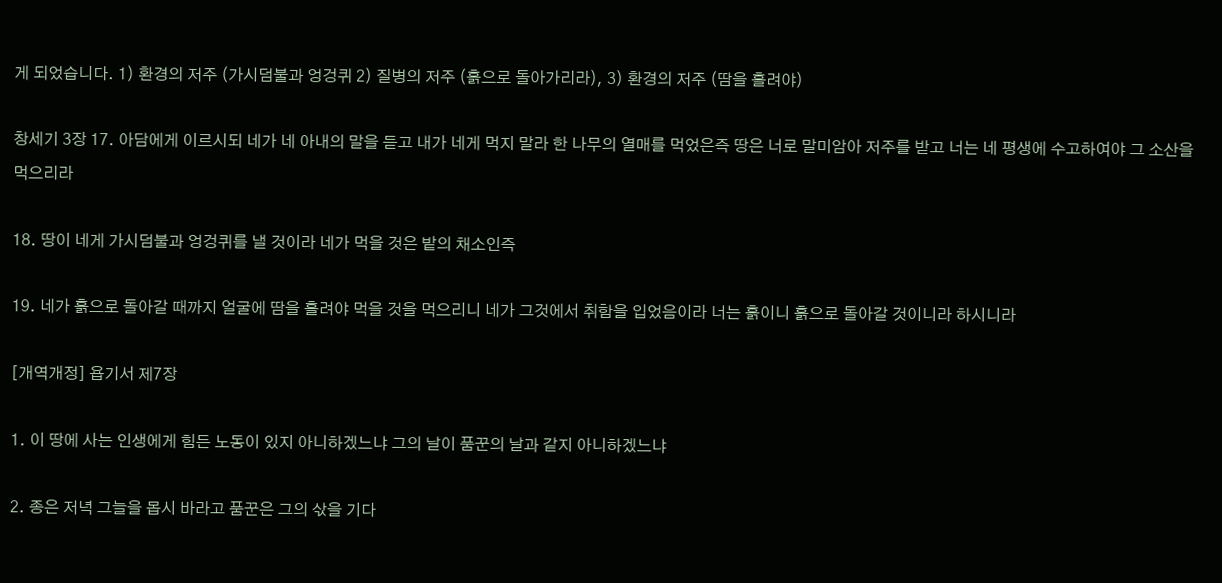게 되었습니다. 1) 환경의 저주 (가시덤불과 엉겅퀴 2) 질병의 저주 (흙으로 돌아가리라), 3) 환경의 저주 (땀을 흘려야)

창세기 3장 17. 아담에게 이르시되 네가 네 아내의 말을 듣고 내가 네게 먹지 말라 한 나무의 열매를 먹었은즉 땅은 너로 말미암아 저주를 받고 너는 네 평생에 수고하여야 그 소산을 먹으리라

18. 땅이 네게 가시덤불과 엉겅퀴를 낼 것이라 네가 먹을 것은 밭의 채소인즉

19. 네가 흙으로 돌아갈 때까지 얼굴에 땀을 흘려야 먹을 것을 먹으리니 네가 그것에서 취함을 입었음이라 너는 흙이니 흙으로 돌아갈 것이니라 하시니라

[개역개정] 욥기서 제7장

1. 이 땅에 사는 인생에게 힘든 노동이 있지 아니하겠느냐 그의 날이 품꾼의 날과 같지 아니하겠느냐

2. 종은 저녁 그늘을 몹시 바라고 품꾼은 그의 삯을 기다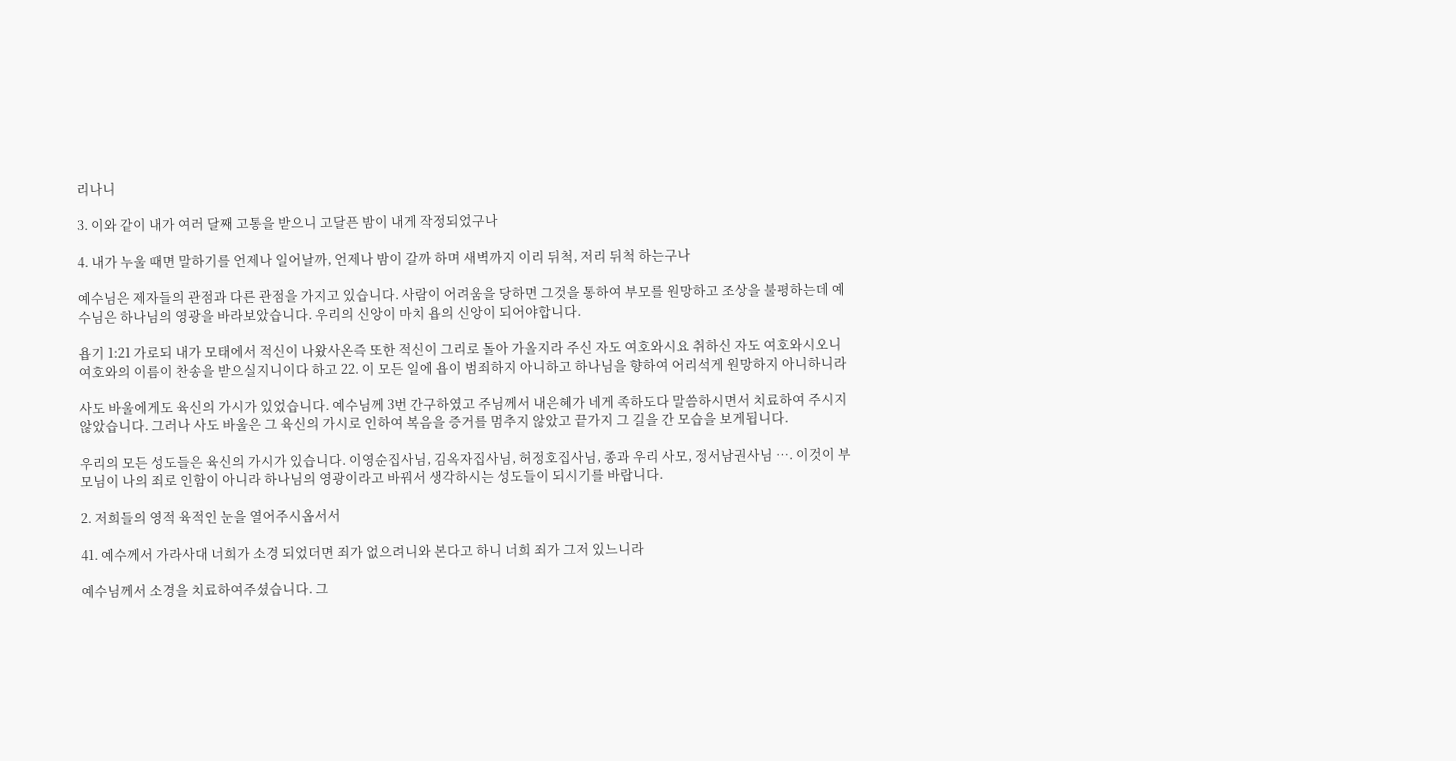리나니

3. 이와 같이 내가 여러 달째 고통을 받으니 고달픈 밤이 내게 작정되었구나

4. 내가 누울 때면 말하기를 언제나 일어날까, 언제나 밤이 갈까 하며 새벽까지 이리 뒤척, 저리 뒤척 하는구나

예수님은 제자들의 관점과 다른 관점을 가지고 있습니다. 사람이 어려움을 당하면 그것을 통하여 부모를 원망하고 조상을 불평하는데 예수님은 하나님의 영광을 바라보았습니다. 우리의 신앙이 마치 욥의 신앙이 되어야합니다.

욥기 1:21 가로되 내가 모태에서 적신이 나왔사온즉 또한 적신이 그리로 돌아 가올지라 주신 자도 여호와시요 취하신 자도 여호와시오니 여호와의 이름이 찬송을 받으실지니이다 하고 22. 이 모든 일에 욥이 범죄하지 아니하고 하나님을 향하여 어리석게 원망하지 아니하니라

사도 바울에게도 육신의 가시가 있었습니다. 예수님께 3번 간구하였고 주님께서 내은혜가 네게 족하도다 말씀하시면서 치료하여 주시지 않았습니다. 그러나 사도 바울은 그 육신의 가시로 인하여 복음을 증거를 멈추지 않았고 끝가지 그 길을 간 모습을 보게됩니다.

우리의 모든 성도들은 육신의 가시가 있습니다. 이영순집사님, 김옥자집사님, 허정호집사님, 종과 우리 사모, 정서남권사님 …. 이것이 부모님이 나의 죄로 인함이 아니라 하나님의 영광이라고 바꿔서 생각하시는 성도들이 되시기를 바랍니다.

2. 저희들의 영적 육적인 눈을 열어주시옵서서

41. 예수께서 가라사대 너희가 소경 되었더면 죄가 없으려니와 본다고 하니 너희 죄가 그저 있느니라

예수님께서 소경을 치료하여주셨습니다. 그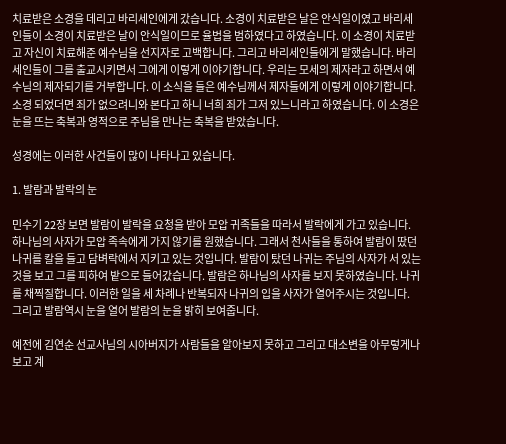치료받은 소경을 데리고 바리세인에게 갔습니다. 소경이 치료받은 날은 안식일이였고 바리세인들이 소경이 치료받은 날이 안식일이므로 율법을 범하였다고 하였습니다. 이 소경이 치료받고 자신이 치료해준 예수님을 선지자로 고백합니다. 그리고 바리세인들에게 말했습니다. 바리세인들이 그를 출교시키면서 그에게 이렇게 이야기합니다. 우리는 모세의 제자라고 하면서 예수님의 제자되기를 거부합니다. 이 소식을 들은 예수님께서 제자들에게 이렇게 이야기합니다. 소경 되었더면 죄가 없으려니와 본다고 하니 너희 죄가 그저 있느니라고 하였습니다. 이 소경은 눈을 뜨는 축복과 영적으로 주님을 만나는 축복을 받았습니다.

성경에는 이러한 사건들이 많이 나타나고 있습니다.

1. 발람과 발락의 눈

민수기 22장 보면 발람이 발락을 요청을 받아 모압 귀족들을 따라서 발락에게 가고 있습니다. 하나님의 사자가 모압 족속에게 가지 않기를 원했습니다. 그래서 천사들을 통하여 발람이 땄던 나귀를 칼을 들고 담벼락에서 지키고 있는 것입니다. 발람이 탔던 나귀는 주님의 사자가 서 있는 것을 보고 그를 피하여 밭으로 들어갔습니다. 발람은 하나님의 사자를 보지 못하였습니다. 나귀를 채찍질합니다. 이러한 일을 세 차례나 반복되자 나귀의 입을 사자가 열어주시는 것입니다. 그리고 발람역시 눈을 열어 발람의 눈을 밝히 보여줍니다.

예전에 김연순 선교사님의 시아버지가 사람들을 알아보지 못하고 그리고 대소변을 아무렇게나 보고 계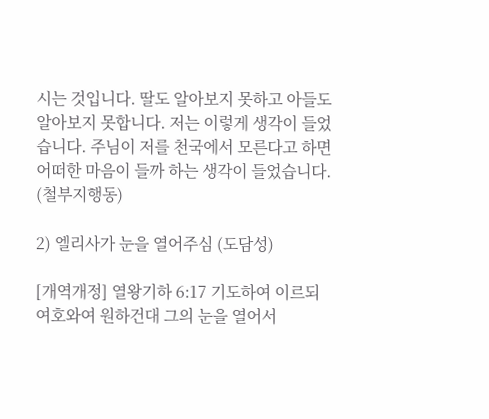시는 것입니다. 딸도 알아보지 못하고 아들도 알아보지 못합니다. 저는 이렇게 생각이 들었습니다. 주님이 저를 천국에서 모른다고 하면 어떠한 마음이 들까 하는 생각이 들었습니다. (철부지행동)

2) 엘리사가 눈을 열어주심 (도담성)

[개역개정] 열왕기하 6:17 기도하여 이르되 여호와여 원하건대 그의 눈을 열어서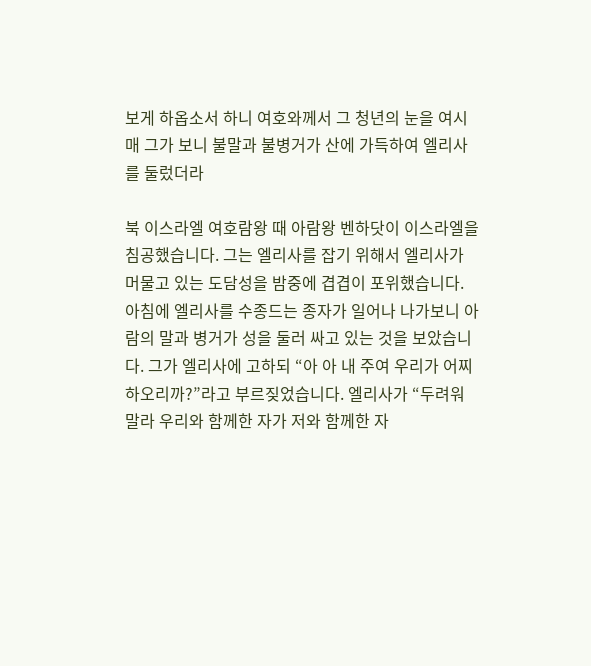보게 하옵소서 하니 여호와께서 그 청년의 눈을 여시매 그가 보니 불말과 불병거가 산에 가득하여 엘리사를 둘렀더라

북 이스라엘 여호람왕 때 아람왕 벤하닷이 이스라엘을 침공했습니다. 그는 엘리사를 잡기 위해서 엘리사가 머물고 있는 도담성을 밤중에 겹겹이 포위했습니다. 아침에 엘리사를 수종드는 종자가 일어나 나가보니 아람의 말과 병거가 성을 둘러 싸고 있는 것을 보았습니다. 그가 엘리사에 고하되 “아 아 내 주여 우리가 어찌하오리까?”라고 부르짖었습니다. 엘리사가 “두려워 말라 우리와 함께한 자가 저와 함께한 자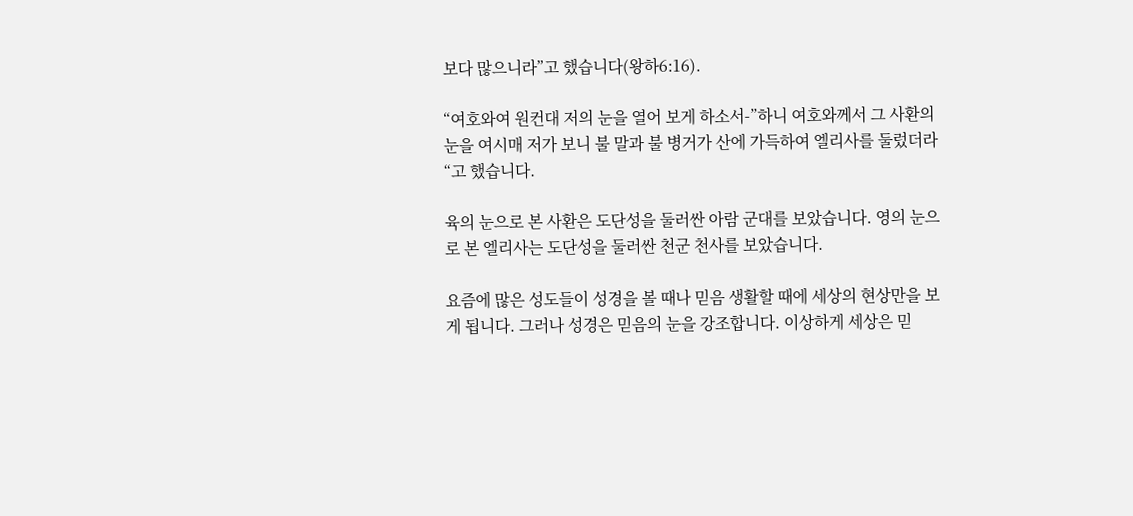보다 많으니라”고 했습니다(왕하6:16).

“여호와여 원컨대 저의 눈을 열어 보게 하소서-”하니 여호와께서 그 사환의 눈을 여시매 저가 보니 불 말과 불 병거가 산에 가득하여 엘리사를 둘렀더라“고 했습니다.

육의 눈으로 본 사환은 도단성을 둘러싼 아람 군대를 보았습니다. 영의 눈으로 본 엘리사는 도단성을 둘러싼 천군 천사를 보았습니다.

요즘에 많은 성도들이 성경을 볼 때나 믿음 생활할 때에 세상의 현상만을 보게 됩니다. 그러나 성경은 믿음의 눈을 강조합니다. 이상하게 세상은 믿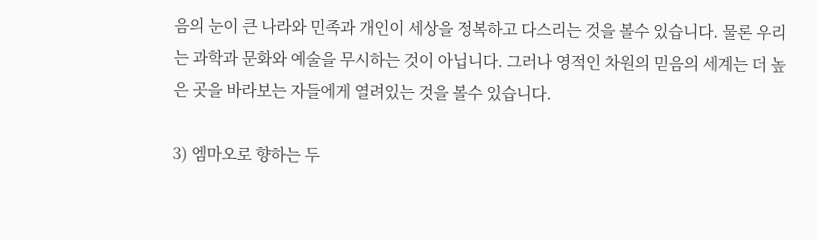음의 눈이 큰 나라와 민족과 개인이 세상을 정복하고 다스리는 것을 볼수 있습니다. 물론 우리는 과학과 문화와 예술을 무시하는 것이 아닙니다. 그러나 영적인 차원의 믿음의 세계는 더 높은 곳을 바라보는 자들에게 열려있는 것을 볼수 있습니다.

3) 엠마오로 향하는 두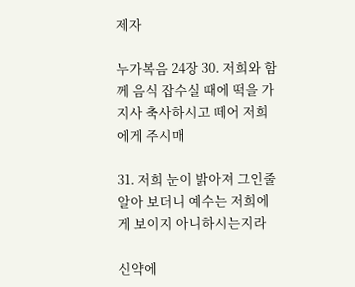제자

누가복음 24장 30. 저희와 함께 음식 잡수실 때에 떡을 가지사 축사하시고 떼어 저희에게 주시매

31. 저희 눈이 밝아져 그인줄 알아 보더니 예수는 저희에게 보이지 아니하시는지라

신약에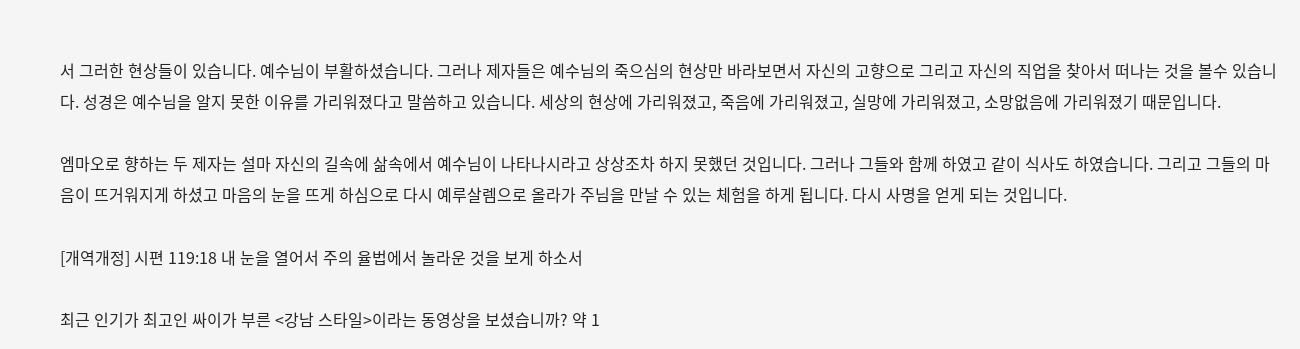서 그러한 현상들이 있습니다. 예수님이 부활하셨습니다. 그러나 제자들은 예수님의 죽으심의 현상만 바라보면서 자신의 고향으로 그리고 자신의 직업을 찾아서 떠나는 것을 볼수 있습니다. 성경은 예수님을 알지 못한 이유를 가리워졌다고 말씀하고 있습니다. 세상의 현상에 가리워졌고, 죽음에 가리워졌고, 실망에 가리워졌고, 소망없음에 가리워졌기 때문입니다.

엠마오로 향하는 두 제자는 설마 자신의 길속에 삶속에서 예수님이 나타나시라고 상상조차 하지 못했던 것입니다. 그러나 그들와 함께 하였고 같이 식사도 하였습니다. 그리고 그들의 마음이 뜨거워지게 하셨고 마음의 눈을 뜨게 하심으로 다시 예루살렘으로 올라가 주님을 만날 수 있는 체험을 하게 됩니다. 다시 사명을 얻게 되는 것입니다.

[개역개정] 시편 119:18 내 눈을 열어서 주의 율법에서 놀라운 것을 보게 하소서

최근 인기가 최고인 싸이가 부른 <강남 스타일>이라는 동영상을 보셨습니까? 약 1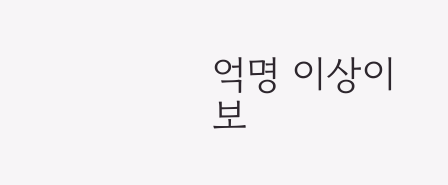억명 이상이 보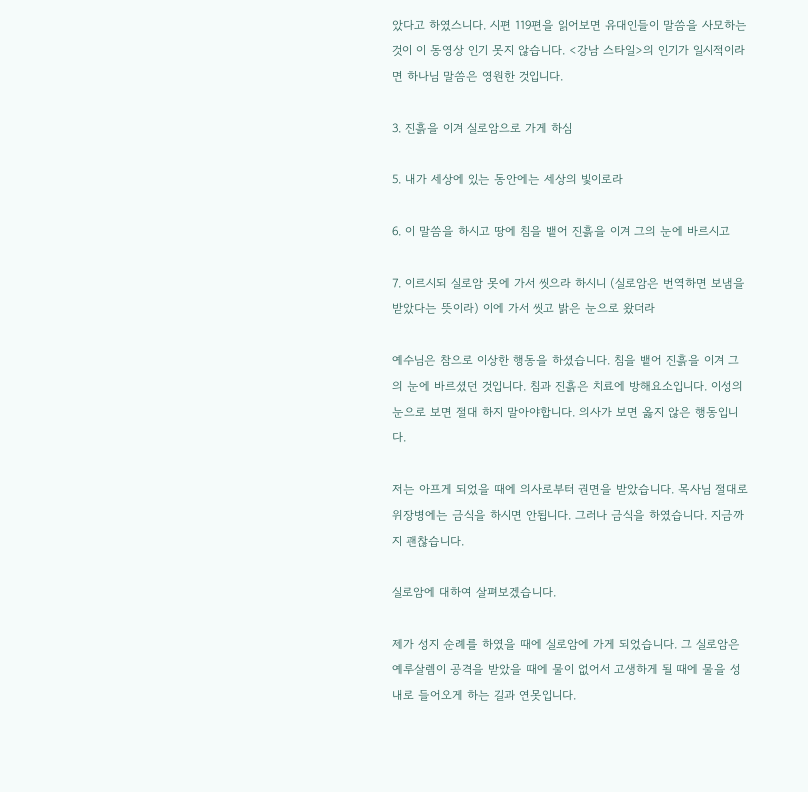았다고 하였스니다. 시편 119편을 읽어보면 유대인들이 말씀을 사모하는 것이 이 동영상 인기 못지 않습니다. <강남 스타일>의 인기가 일시적이라면 하나님 말씀은 영원한 것입니다.

3. 진흙을 이겨 실로암으로 가게 하심

5. 내가 세상에 있는 동안에는 세상의 빛이로라

6. 이 말씀을 하시고 땅에 침을 뱉어 진흙을 이겨 그의 눈에 바르시고

7. 이르시되 실로암 못에 가서 씻으라 하시니 (실로암은 번역하면 보냄을 받았다는 뜻이라) 이에 가서 씻고 밝은 눈으로 왔더라

예수님은 참으로 이상한 행동을 하셨습니다. 침을 뱉어 진흙을 이겨 그의 눈에 바르셨던 것입니다. 침과 진흙은 치료에 방해요소입니다. 이성의 눈으로 보면 절대 하지 말아야합니다. 의사가 보면 옳지 않은 행동입니다.

저는 아프게 되었을 때에 의사로부터 권면을 받았습니다. 목사님 절대로 위장병에는 금식을 하시면 안됩니다. 그러나 금식을 하였습니다. 지금까지 괜찮습니다.

실로암에 대하여 살펴보겠습니다.

제가 성지 순례를 하였을 때에 실로암에 가게 되었습니다. 그 실로암은 예루살렘이 공격을 받았을 때에 물이 없어서 고생하게 될 때에 물을 성내로 들어오게 하는 길과 연못입니다.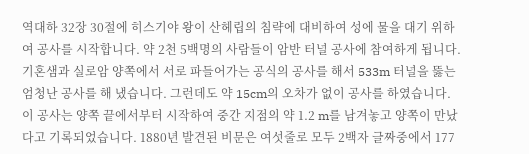역대하 32장 30절에 히스기야 왕이 산헤립의 침략에 대비하여 성에 물을 대기 위하여 공사를 시작합니다. 약 2천 5백명의 사람들이 암반 터널 공사에 참여하게 됩니다. 기혼샘과 실로암 양쪽에서 서로 파들어가는 공식의 공사를 해서 533m 터널을 뚫는 엄청난 공사를 해 냈습니다. 그런데도 약 15cm의 오차가 없이 공사를 하였습니다. 이 공사는 양쪽 끝에서부터 시작하여 중간 지점의 약 1.2 m를 남겨놓고 양쪽이 만났다고 기록되었습니다. 1880년 발견된 비문은 여섯줄로 모두 2백자 글짜중에서 177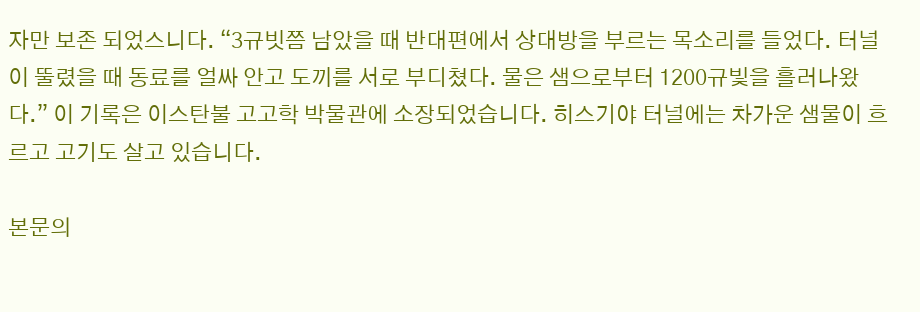자만 보존 되었스니다. “3규빗쯤 남았을 때 반대편에서 상대방을 부르는 목소리를 들었다. 터널이 뚤렸을 때 동료를 얼싸 안고 도끼를 서로 부디쳤다. 물은 샘으로부터 1200규빛을 흘러나왔다.” 이 기록은 이스탄불 고고학 박물관에 소장되었습니다. 히스기야 터널에는 차가운 샘물이 흐르고 고기도 살고 있습니다.

본문의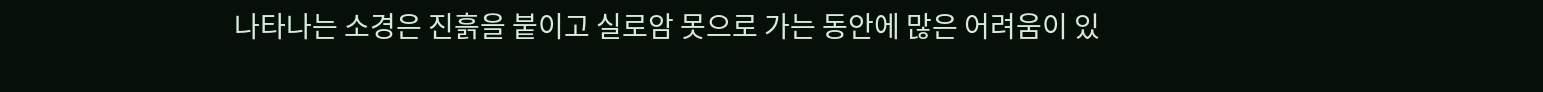나타나는 소경은 진흙을 붙이고 실로암 못으로 가는 동안에 많은 어려움이 있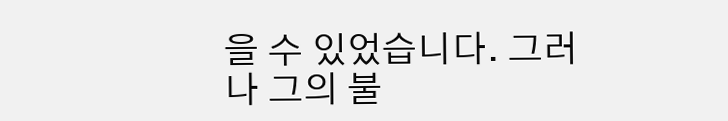을 수 있었습니다. 그러나 그의 불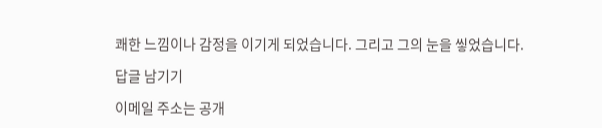쾌한 느낌이나 감정을 이기게 되었습니다. 그리고 그의 눈을 앃었습니다.

답글 남기기

이메일 주소는 공개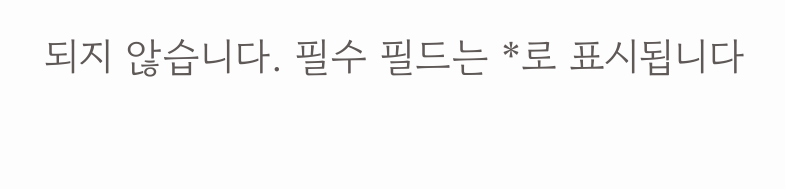되지 않습니다. 필수 필드는 *로 표시됩니다